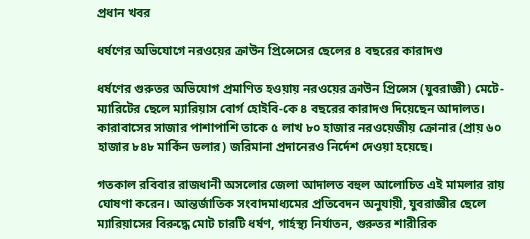প্রধান খবর

ধর্ষণের অভিযোগে নরওয়ের ক্রাউন প্রিন্সেসের ছেলের ৪ বছরের কারাদণ্ড

ধর্ষণের গুরুতর অভিযোগ প্রমাণিত হওয়ায় নরওয়ের ক্রাউন প্রিন্সেস (যুবরাজ্ঞী) মেটে-ম্যারিটের ছেলে ম্যারিয়াস বোর্গ হোইবি-কে ৪ বছরের কারাদণ্ড দিয়েছেন আদালত। কারাবাসের সাজার পাশাপাশি তাকে ৫ লাখ ৮০ হাজার নরওয়েজীয় ক্রোনার (প্রায় ৬০ হাজার ৮৪৮ মার্কিন ডলার) জরিমানা প্রদানেরও নির্দেশ দেওয়া হয়েছে।

গতকাল রবিবার রাজধানী অসলোর জেলা আদালত বহুল আলোচিত এই মামলার রায় ঘোষণা করেন। আন্তর্জাতিক সংবাদমাধ্যমের প্রতিবেদন অনুযায়ী, যুবরাজ্ঞীর ছেলে ম্যারিয়াসের বিরুদ্ধে মোট চারটি ধর্ষণ, গার্হস্থ্য নির্যাতন, গুরুতর শারীরিক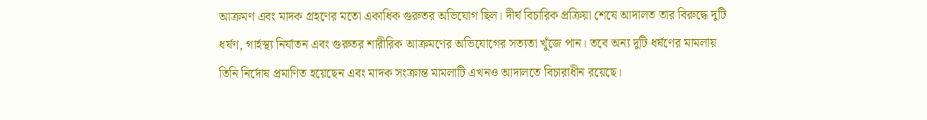আক্রমণ এবং মাদক গ্রহণের মতো একাধিক গুরুতর অভিযোগ ছিল। দীর্ঘ বিচারিক প্রক্রিয়া শেষে আদালত তার বিরুদ্ধে দুটি ধর্ষণ, গার্হস্থ্য নির্যাতন এবং গুরুতর শারীরিক আক্রমণের অভিযোগের সত্যতা খুঁজে পান। তবে অন্য দুটি ধর্ষণের মামলায় তিনি নির্দোষ প্রমাণিত হয়েছেন এবং মাদক সংক্রান্ত মামলাটি এখনও আদালতে বিচারাধীন রয়েছে।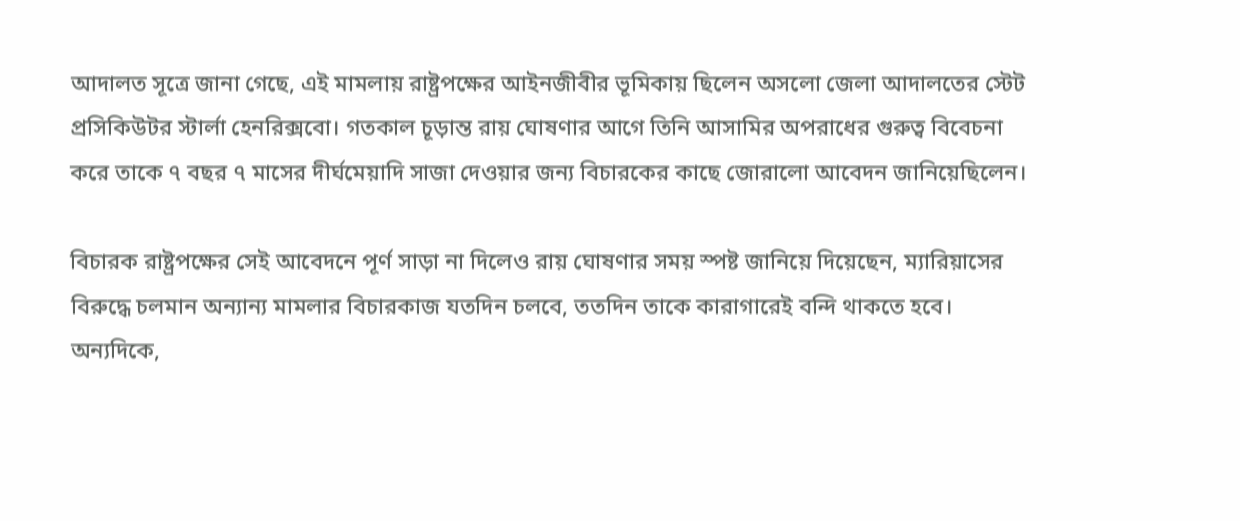আদালত সূত্রে জানা গেছে, এই মামলায় রাষ্ট্রপক্ষের আইনজীবীর ভূমিকায় ছিলেন অসলো জেলা আদালতের স্টেট প্রসিকিউটর স্টার্লা হেনরিক্সবো। গতকাল চূড়ান্ত রায় ঘোষণার আগে তিনি আসামির অপরাধের গুরুত্ব বিবেচনা করে তাকে ৭ বছর ৭ মাসের দীর্ঘমেয়াদি সাজা দেওয়ার জন্য বিচারকের কাছে জোরালো আবেদন জানিয়েছিলেন।

বিচারক রাষ্ট্রপক্ষের সেই আবেদনে পূর্ণ সাড়া না দিলেও রায় ঘোষণার সময় স্পষ্ট জানিয়ে দিয়েছেন, ম্যারিয়াসের বিরুদ্ধে চলমান অন্যান্য মামলার বিচারকাজ যতদিন চলবে, ততদিন তাকে কারাগারেই বন্দি থাকতে হবে। অন্যদিকে,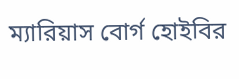ম্যারিয়াস বোর্গ হোইবির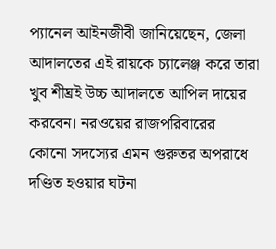প্যানেল আইনজীবী জানিয়েছেন, জেলা আদালতের এই রায়কে চ্যালেঞ্জ করে তারা খুব শীঘ্রই উচ্চ আদালতে আপিল দায়ের করবেন। নরওয়ের রাজপরিবারের কোনো সদস্যের এমন গুরুতর অপরাধে দণ্ডিত হওয়ার ঘটনা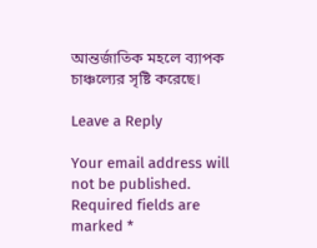আন্তর্জাতিক মহলে ব্যাপক চাঞ্চল্যের সৃষ্টি করেছে।

Leave a Reply

Your email address will not be published. Required fields are marked *